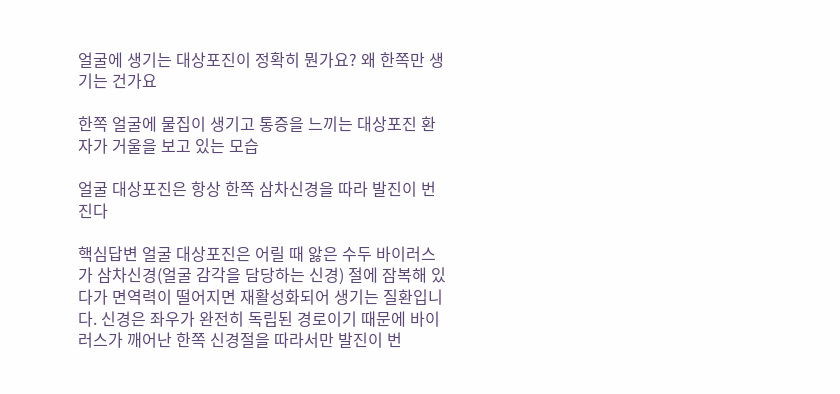얼굴에 생기는 대상포진이 정확히 뭔가요? 왜 한쪽만 생기는 건가요

한쪽 얼굴에 물집이 생기고 통증을 느끼는 대상포진 환자가 거울을 보고 있는 모습

얼굴 대상포진은 항상 한쪽 삼차신경을 따라 발진이 번진다

핵심답변 얼굴 대상포진은 어릴 때 앓은 수두 바이러스가 삼차신경(얼굴 감각을 담당하는 신경) 절에 잠복해 있다가 면역력이 떨어지면 재활성화되어 생기는 질환입니다. 신경은 좌우가 완전히 독립된 경로이기 때문에 바이러스가 깨어난 한쪽 신경절을 따라서만 발진이 번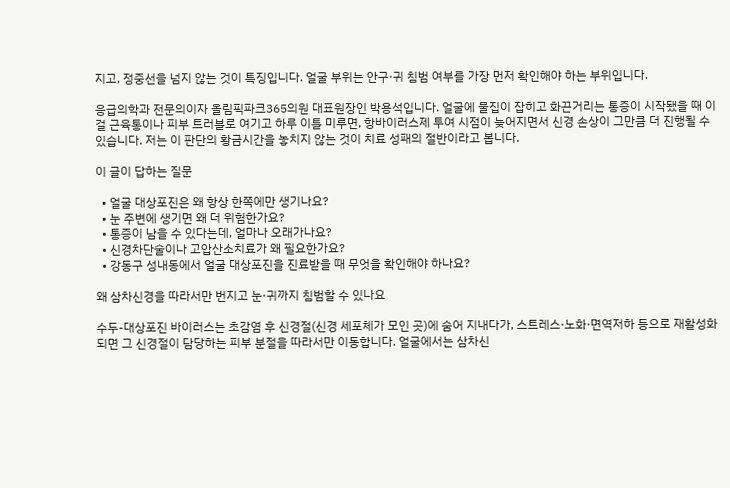지고, 정중선을 넘지 않는 것이 특징입니다. 얼굴 부위는 안구·귀 침범 여부를 가장 먼저 확인해야 하는 부위입니다.

응급의학과 전문의이자 올림픽파크365의원 대표원장인 박용석입니다. 얼굴에 물집이 잡히고 화끈거리는 통증이 시작됐을 때 이걸 근육통이나 피부 트러블로 여기고 하루 이틀 미루면, 항바이러스제 투여 시점이 늦어지면서 신경 손상이 그만큼 더 진행될 수 있습니다. 저는 이 판단의 황금시간을 놓치지 않는 것이 치료 성패의 절반이라고 봅니다.

이 글이 답하는 질문

  • 얼굴 대상포진은 왜 항상 한쪽에만 생기나요?
  • 눈 주변에 생기면 왜 더 위험한가요?
  • 통증이 남을 수 있다는데, 얼마나 오래가나요?
  • 신경차단술이나 고압산소치료가 왜 필요한가요?
  • 강동구 성내동에서 얼굴 대상포진을 진료받을 때 무엇을 확인해야 하나요?

왜 삼차신경을 따라서만 번지고 눈·귀까지 침범할 수 있나요

수두-대상포진 바이러스는 초감염 후 신경절(신경 세포체가 모인 곳)에 숨어 지내다가, 스트레스·노화·면역저하 등으로 재활성화되면 그 신경절이 담당하는 피부 분절을 따라서만 이동합니다. 얼굴에서는 삼차신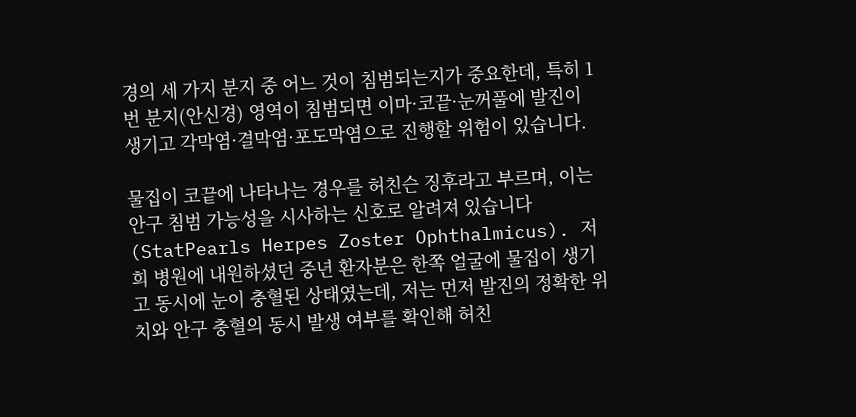경의 세 가지 분지 중 어느 것이 침범되는지가 중요한데, 특히 1번 분지(안신경) 영역이 침범되면 이마·코끝·눈꺼풀에 발진이 생기고 각막염·결막염·포도막염으로 진행할 위험이 있습니다.

물집이 코끝에 나타나는 경우를 허친슨 징후라고 부르며, 이는 안구 침범 가능성을 시사하는 신호로 알려져 있습니다(StatPearls Herpes Zoster Ophthalmicus). 저희 병원에 내원하셨던 중년 환자분은 한쪽 얼굴에 물집이 생기고 동시에 눈이 충혈된 상태였는데, 저는 먼저 발진의 정확한 위치와 안구 충혈의 동시 발생 여부를 확인해 허친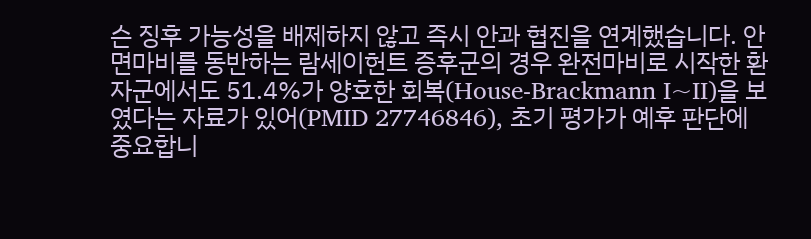슨 징후 가능성을 배제하지 않고 즉시 안과 협진을 연계했습니다. 안면마비를 동반하는 람세이헌트 증후군의 경우 완전마비로 시작한 환자군에서도 51.4%가 양호한 회복(House-Brackmann I~II)을 보였다는 자료가 있어(PMID 27746846), 초기 평가가 예후 판단에 중요합니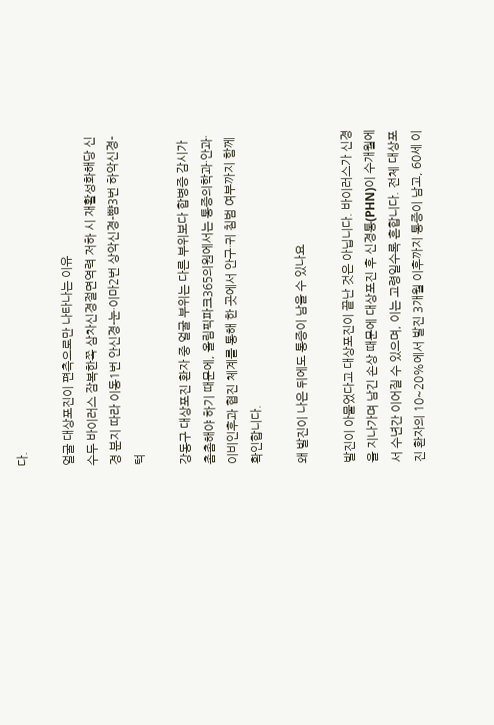다.

얼굴 대상포진이 편측으로만 나타나는 이유
수두 바이러스 잠복한쪽 삼차신경절면역력 저하 시 재활성화해당 신경 분지 따라 이동1번 안신경-눈·이마2번 상악신경-뺨3번 하악신경-턱

강동구 대상포진 환자 중 얼굴 부위는 다른 부위보다 합병증 감시가 촘촘해야 하기 때문에, 올림픽파크365의원에서는 통증의학과·안과·이비인후과 협진 체계를 통해 한 곳에서 안구·귀 침범 여부까지 함께 확인합니다.

왜 발진이 나은 뒤에도 통증이 남을 수 있나요

발진이 아물었다고 대상포진이 끝난 것은 아닙니다. 바이러스가 신경을 지나가며 남긴 손상 때문에 대상포진 후 신경통(PHN)이 수개월에서 수년간 이어질 수 있으며, 이는 고령일수록 흔합니다. 전체 대상포진 환자의 10~20%에서 발진 3개월 이후까지 통증이 남고, 60세 이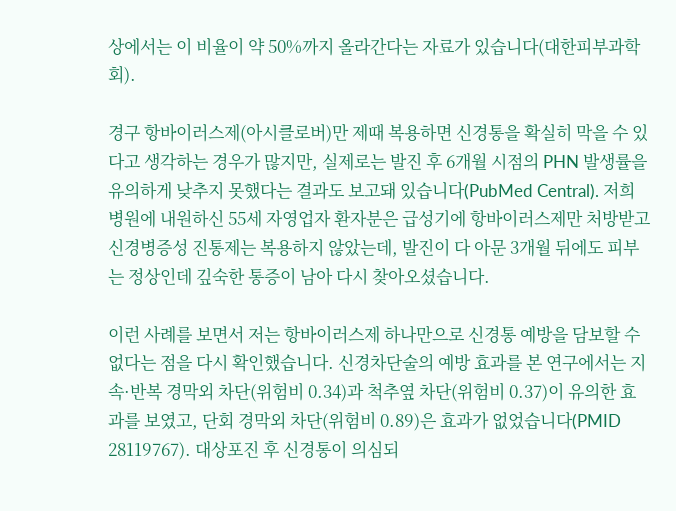상에서는 이 비율이 약 50%까지 올라간다는 자료가 있습니다(대한피부과학회).

경구 항바이러스제(아시클로버)만 제때 복용하면 신경통을 확실히 막을 수 있다고 생각하는 경우가 많지만, 실제로는 발진 후 6개월 시점의 PHN 발생률을 유의하게 낮추지 못했다는 결과도 보고돼 있습니다(PubMed Central). 저희 병원에 내원하신 55세 자영업자 환자분은 급성기에 항바이러스제만 처방받고 신경병증성 진통제는 복용하지 않았는데, 발진이 다 아문 3개월 뒤에도 피부는 정상인데 깊숙한 통증이 남아 다시 찾아오셨습니다.

이런 사례를 보면서 저는 항바이러스제 하나만으로 신경통 예방을 담보할 수 없다는 점을 다시 확인했습니다. 신경차단술의 예방 효과를 본 연구에서는 지속·반복 경막외 차단(위험비 0.34)과 척추옆 차단(위험비 0.37)이 유의한 효과를 보였고, 단회 경막외 차단(위험비 0.89)은 효과가 없었습니다(PMID 28119767). 대상포진 후 신경통이 의심되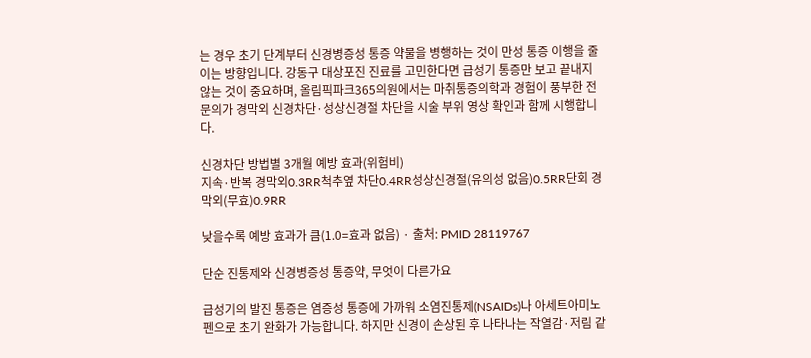는 경우 초기 단계부터 신경병증성 통증 약물을 병행하는 것이 만성 통증 이행을 줄이는 방향입니다. 강동구 대상포진 진료를 고민한다면 급성기 통증만 보고 끝내지 않는 것이 중요하며, 올림픽파크365의원에서는 마취통증의학과 경험이 풍부한 전문의가 경막외 신경차단·성상신경절 차단을 시술 부위 영상 확인과 함께 시행합니다.

신경차단 방법별 3개월 예방 효과(위험비)
지속·반복 경막외0.3RR척추옆 차단0.4RR성상신경절(유의성 없음)0.5RR단회 경막외(무효)0.9RR

낮을수록 예방 효과가 큼(1.0=효과 없음) · 출처: PMID 28119767

단순 진통제와 신경병증성 통증약, 무엇이 다른가요

급성기의 발진 통증은 염증성 통증에 가까워 소염진통제(NSAIDs)나 아세트아미노펜으로 초기 완화가 가능합니다. 하지만 신경이 손상된 후 나타나는 작열감·저림 같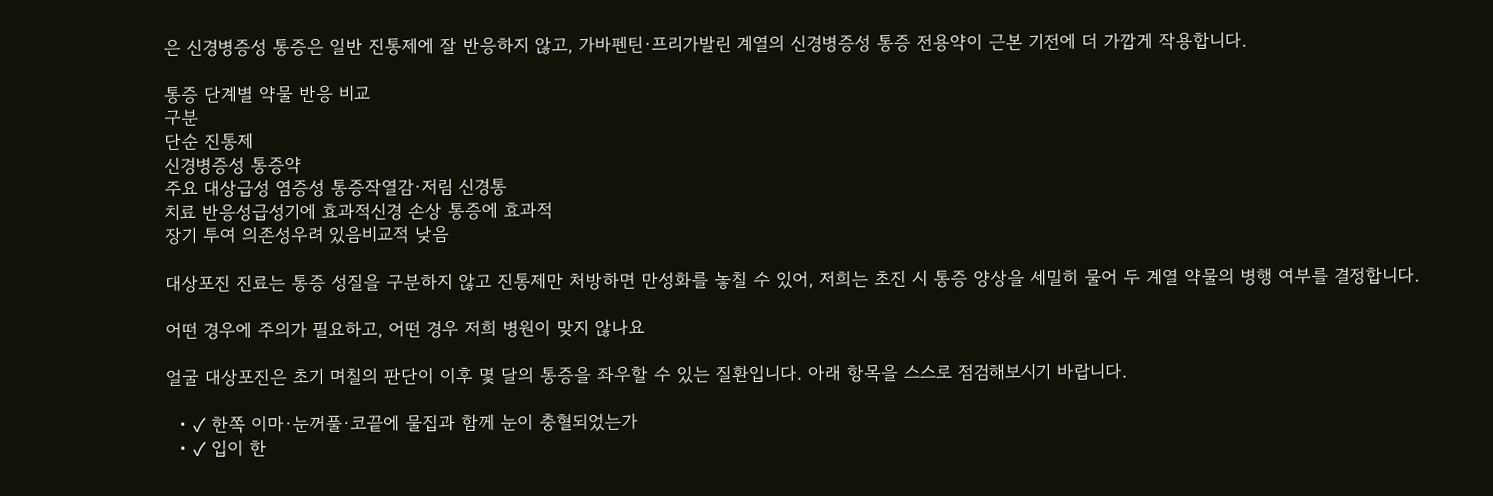은 신경병증성 통증은 일반 진통제에 잘 반응하지 않고, 가바펜틴·프리가발린 계열의 신경병증성 통증 전용약이 근본 기전에 더 가깝게 작용합니다.

통증 단계별 약물 반응 비교
구분
단순 진통제
신경병증성 통증약
주요 대상급성 염증성 통증작열감·저림 신경통
치료 반응성급성기에 효과적신경 손상 통증에 효과적
장기 투여 의존성우려 있음비교적 낮음

대상포진 진료는 통증 성질을 구분하지 않고 진통제만 처방하면 만성화를 놓칠 수 있어, 저희는 초진 시 통증 양상을 세밀히 물어 두 계열 약물의 병행 여부를 결정합니다.

어떤 경우에 주의가 필요하고, 어떤 경우 저희 병원이 맞지 않나요

얼굴 대상포진은 초기 며칠의 판단이 이후 몇 달의 통증을 좌우할 수 있는 질환입니다. 아래 항목을 스스로 점검해보시기 바랍니다.

  • ✓ 한쪽 이마·눈꺼풀·코끝에 물집과 함께 눈이 충혈되었는가
  • ✓ 입이 한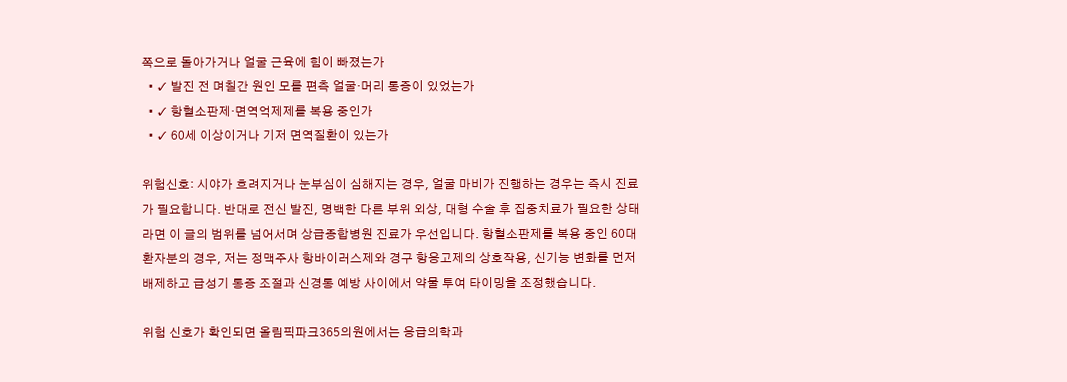쪽으로 돌아가거나 얼굴 근육에 힘이 빠졌는가
  • ✓ 발진 전 며칠간 원인 모를 편측 얼굴·머리 통증이 있었는가
  • ✓ 항혈소판제·면역억제제를 복용 중인가
  • ✓ 60세 이상이거나 기저 면역질환이 있는가

위험신호: 시야가 흐려지거나 눈부심이 심해지는 경우, 얼굴 마비가 진행하는 경우는 즉시 진료가 필요합니다. 반대로 전신 발진, 명백한 다른 부위 외상, 대형 수술 후 집중치료가 필요한 상태라면 이 글의 범위를 넘어서며 상급종합병원 진료가 우선입니다. 항혈소판제를 복용 중인 60대 환자분의 경우, 저는 정맥주사 항바이러스제와 경구 항응고제의 상호작용, 신기능 변화를 먼저 배제하고 급성기 통증 조절과 신경통 예방 사이에서 약물 투여 타이밍을 조정했습니다.

위험 신호가 확인되면 올림픽파크365의원에서는 응급의학과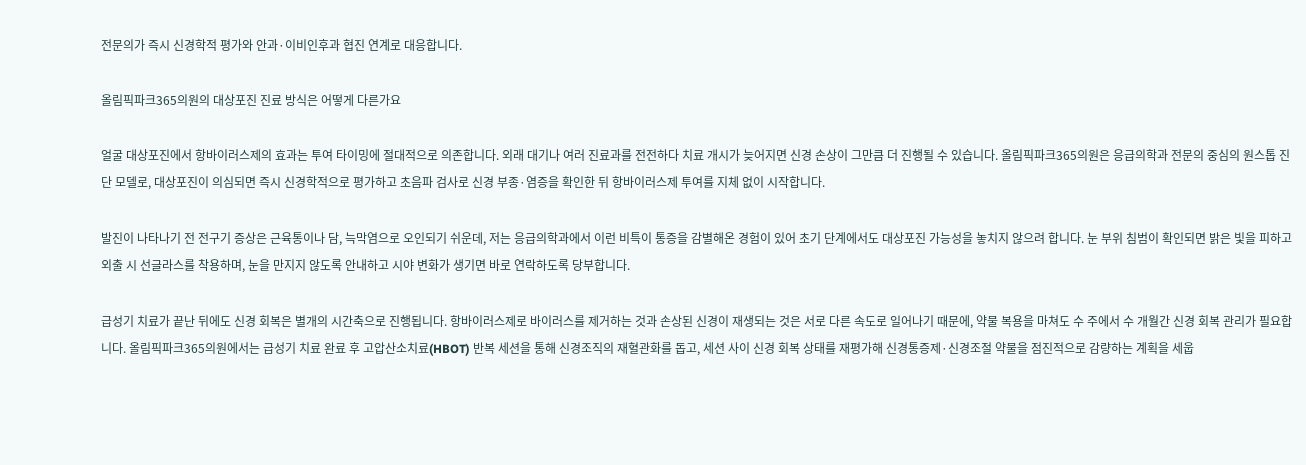전문의가 즉시 신경학적 평가와 안과·이비인후과 협진 연계로 대응합니다.

올림픽파크365의원의 대상포진 진료 방식은 어떻게 다른가요

얼굴 대상포진에서 항바이러스제의 효과는 투여 타이밍에 절대적으로 의존합니다. 외래 대기나 여러 진료과를 전전하다 치료 개시가 늦어지면 신경 손상이 그만큼 더 진행될 수 있습니다. 올림픽파크365의원은 응급의학과 전문의 중심의 원스톱 진단 모델로, 대상포진이 의심되면 즉시 신경학적으로 평가하고 초음파 검사로 신경 부종·염증을 확인한 뒤 항바이러스제 투여를 지체 없이 시작합니다.

발진이 나타나기 전 전구기 증상은 근육통이나 담, 늑막염으로 오인되기 쉬운데, 저는 응급의학과에서 이런 비특이 통증을 감별해온 경험이 있어 초기 단계에서도 대상포진 가능성을 놓치지 않으려 합니다. 눈 부위 침범이 확인되면 밝은 빛을 피하고 외출 시 선글라스를 착용하며, 눈을 만지지 않도록 안내하고 시야 변화가 생기면 바로 연락하도록 당부합니다.

급성기 치료가 끝난 뒤에도 신경 회복은 별개의 시간축으로 진행됩니다. 항바이러스제로 바이러스를 제거하는 것과 손상된 신경이 재생되는 것은 서로 다른 속도로 일어나기 때문에, 약물 복용을 마쳐도 수 주에서 수 개월간 신경 회복 관리가 필요합니다. 올림픽파크365의원에서는 급성기 치료 완료 후 고압산소치료(HBOT) 반복 세션을 통해 신경조직의 재혈관화를 돕고, 세션 사이 신경 회복 상태를 재평가해 신경통증제·신경조절 약물을 점진적으로 감량하는 계획을 세웁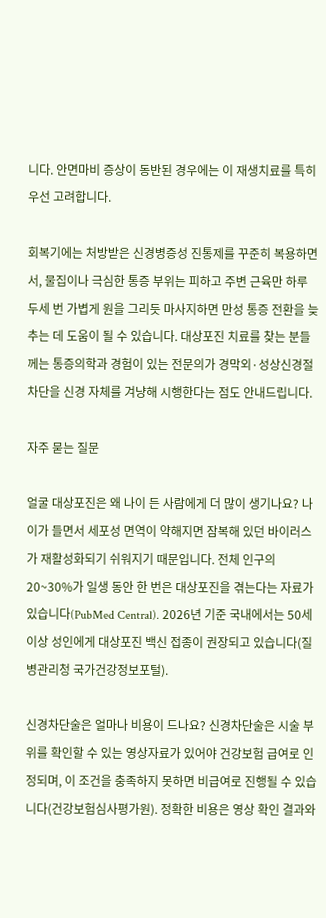니다. 안면마비 증상이 동반된 경우에는 이 재생치료를 특히 우선 고려합니다.

회복기에는 처방받은 신경병증성 진통제를 꾸준히 복용하면서, 물집이나 극심한 통증 부위는 피하고 주변 근육만 하루 두세 번 가볍게 원을 그리듯 마사지하면 만성 통증 전환을 늦추는 데 도움이 될 수 있습니다. 대상포진 치료를 찾는 분들께는 통증의학과 경험이 있는 전문의가 경막외·성상신경절 차단을 신경 자체를 겨냥해 시행한다는 점도 안내드립니다.

자주 묻는 질문

얼굴 대상포진은 왜 나이 든 사람에게 더 많이 생기나요? 나이가 들면서 세포성 면역이 약해지면 잠복해 있던 바이러스가 재활성화되기 쉬워지기 때문입니다. 전체 인구의 20~30%가 일생 동안 한 번은 대상포진을 겪는다는 자료가 있습니다(PubMed Central). 2026년 기준 국내에서는 50세 이상 성인에게 대상포진 백신 접종이 권장되고 있습니다(질병관리청 국가건강정보포털).

신경차단술은 얼마나 비용이 드나요? 신경차단술은 시술 부위를 확인할 수 있는 영상자료가 있어야 건강보험 급여로 인정되며, 이 조건을 충족하지 못하면 비급여로 진행될 수 있습니다(건강보험심사평가원). 정확한 비용은 영상 확인 결과와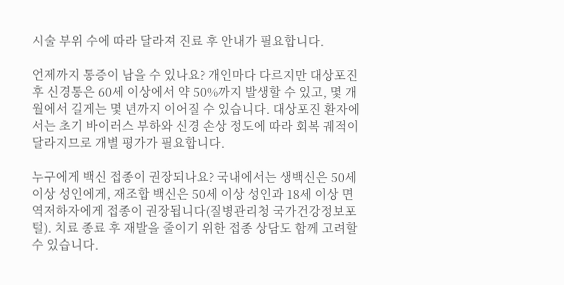시술 부위 수에 따라 달라져 진료 후 안내가 필요합니다.

언제까지 통증이 남을 수 있나요? 개인마다 다르지만 대상포진 후 신경통은 60세 이상에서 약 50%까지 발생할 수 있고, 몇 개월에서 길게는 몇 년까지 이어질 수 있습니다. 대상포진 환자에서는 초기 바이러스 부하와 신경 손상 정도에 따라 회복 궤적이 달라지므로 개별 평가가 필요합니다.

누구에게 백신 접종이 권장되나요? 국내에서는 생백신은 50세 이상 성인에게, 재조합 백신은 50세 이상 성인과 18세 이상 면역저하자에게 접종이 권장됩니다(질병관리청 국가건강정보포털). 치료 종료 후 재발을 줄이기 위한 접종 상담도 함께 고려할 수 있습니다.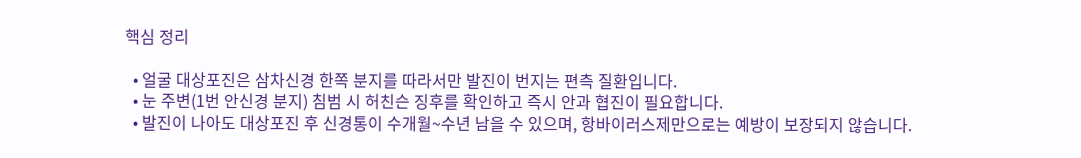핵심 정리

  • 얼굴 대상포진은 삼차신경 한쪽 분지를 따라서만 발진이 번지는 편측 질환입니다.
  • 눈 주변(1번 안신경 분지) 침범 시 허친슨 징후를 확인하고 즉시 안과 협진이 필요합니다.
  • 발진이 나아도 대상포진 후 신경통이 수개월~수년 남을 수 있으며, 항바이러스제만으로는 예방이 보장되지 않습니다.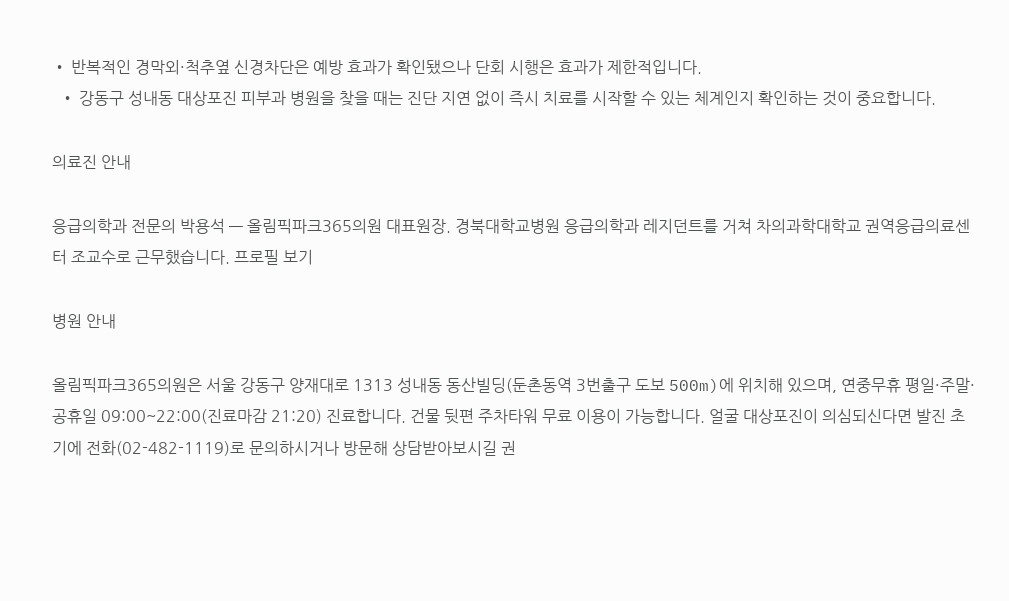• 반복적인 경막외·척추옆 신경차단은 예방 효과가 확인됐으나 단회 시행은 효과가 제한적입니다.
  • 강동구 성내동 대상포진 피부과 병원을 찾을 때는 진단 지연 없이 즉시 치료를 시작할 수 있는 체계인지 확인하는 것이 중요합니다.

의료진 안내

응급의학과 전문의 박용석 — 올림픽파크365의원 대표원장. 경북대학교병원 응급의학과 레지던트를 거쳐 차의과학대학교 권역응급의료센터 조교수로 근무했습니다. 프로필 보기

병원 안내

올림픽파크365의원은 서울 강동구 양재대로 1313 성내동 동산빌딩(둔촌동역 3번출구 도보 500m)에 위치해 있으며, 연중무휴 평일·주말·공휴일 09:00~22:00(진료마감 21:20) 진료합니다. 건물 뒷편 주차타워 무료 이용이 가능합니다. 얼굴 대상포진이 의심되신다면 발진 초기에 전화(02-482-1119)로 문의하시거나 방문해 상담받아보시길 권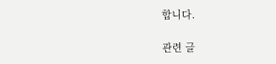합니다.

관련 글